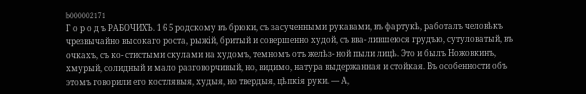b000002171
Г о р о д ъ РАБОЧИХЪ. 1 6 5 родскому въ брюки, съ засученными рукавами, въ фартукѣ, работалъ человѣкъ чрезвычайно высокаго роста, рыжій, бритый и совершенно худой, съ вва- лившеюся грудъю, сутуловатый, въ очкахъ, съ ко- стистыми скулами на худомъ, темномъ отъ желѣз- ной пыли лицѣ. Это и былъ Ножовкинъ, хмурый, солидный и мало разговорчивый, но, видимо, натура выдержанная и стойкая. Въ особенности объ этомъ говорили его костлявыя, худыя, но твердыя, цѣпкія руки. — А,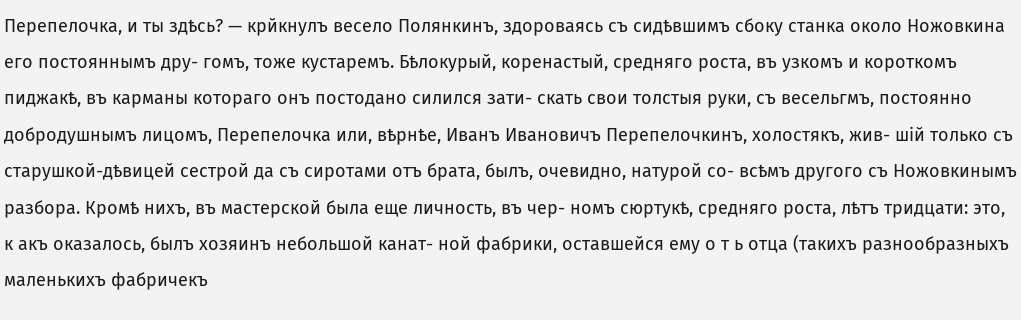Перепелочка, и ты здѣсь? — крйкнулъ весело Полянкинъ, здороваясь съ сидѣвшимъ сбоку станка около Ножовкина его постояннымъ дру- гомъ, тоже кустаремъ. Бѣлокурый, коренастый, средняго роста, въ узкомъ и короткомъ пиджакѣ, въ карманы котораго онъ постодано силился зати- скать свои толстыя руки, съ весельгмъ, постоянно добродушнымъ лицомъ, Перепелочка или, вѣрнѣе, Иванъ Ивановичъ Перепелочкинъ, холостякъ, жив- шій только съ старушкой-дѣвицей сестрой да съ сиротами отъ брата, былъ, очевидно, натурой со- всѣмъ другого съ Ножовкинымъ разбора. Кромѣ нихъ, въ мастерской была еще личность, въ чер- номъ сюртукѣ, средняго роста, лѣтъ тридцати: это, к акъ оказалось, былъ хозяинъ небольшой канат- ной фабрики, оставшейся ему о т ь отца (такихъ разнообразныхъ маленькихъ фабричекъ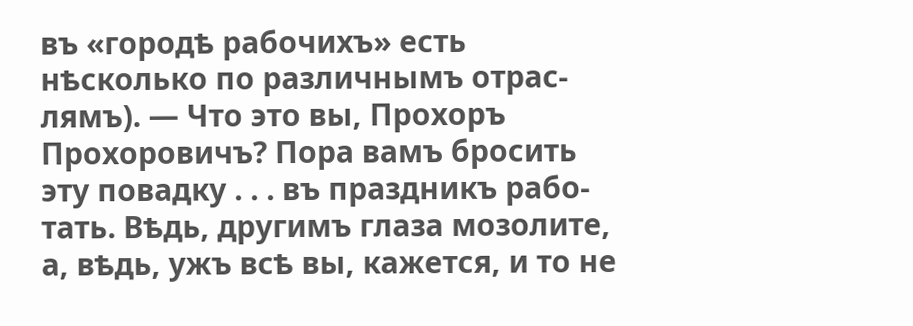въ «городѣ рабочихъ» есть нѣсколько по различнымъ отрас- лямъ). — Что это вы, Прохоръ Прохоровичъ? Пора вамъ бросить эту повадку . . . въ праздникъ рабо- тать. Вѣдь, другимъ глаза мозолите, а, вѣдь, ужъ всѣ вы, кажется, и то не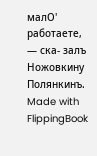малО' работаете, — ска- залъ Ножовкину Полянкинъ.
Made with FlippingBook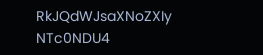RkJQdWJsaXNoZXIy NTc0NDU4